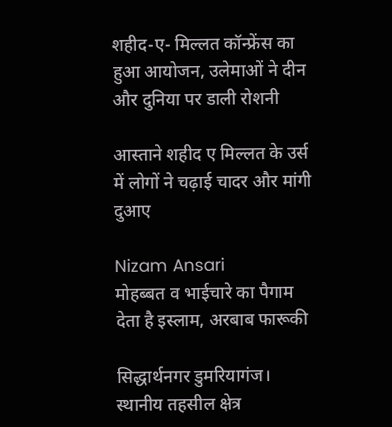शहीद-ए- मिल्लत कॉन्फ्रेंस का हुआ आयोजन, उलेमाओं ने दीन और दुनिया पर डाली रोशनी

आस्ताने शहीद ए मिल्लत के उर्स में लोगों ने चढ़ाई चादर और मांगी दुआए

Nizam Ansari
मोहब्बत व भाईचारे का पैगाम देता है इस्लाम, अरबाब फारूकी

सिद्धार्थनगर डुमरियागंज। स्थानीय तहसील क्षेत्र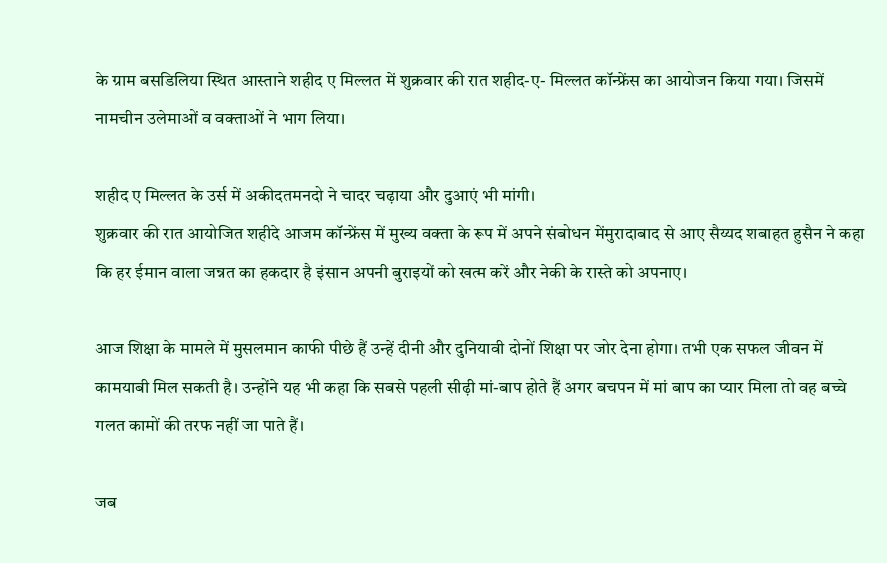के ग्राम बसडिलिया स्थित आस्ताने शहीद ए मिल्लत में शुक्रवार की रात शहीद-ए- मिल्लत कॉन्फ्रेंस का आयोजन किया गया। जिसमें नामचीन उलेमाओं व वक्ताओं ने भाग लिया।

शहीद ए मिल्लत के उर्स में अकीदतमनदो ने चादर चढ़ाया और दुआएं भी मांगी।
शुक्रवार की रात आयोजित शहीदे आजम कॉन्फ्रेंस में मुख्य वक्ता के रूप में अपने संबोधन मेंमुरादाबाद से आए सैय्यद शबाहत हुसैन ने कहा कि हर ईमान वाला जन्नत का हकदार है इंसान अपनी बुराइयों को खत्म करें और नेकी के रास्ते को अपनाए।

आज शिक्षा के मामले में मुसलमान काफी पीछे हैं उन्हें दीनी और दुनियावी दोनों शिक्षा पर जोर देना होगा। तभी एक सफल जीवन में कामयाबी मिल सकती है। उन्होंने यह भी कहा कि सबसे पहली सीढ़ी मां-बाप होते हैं अगर बचपन में मां बाप का प्यार मिला तो वह बच्चे गलत कामों की तरफ नहीं जा पाते हैं।

जब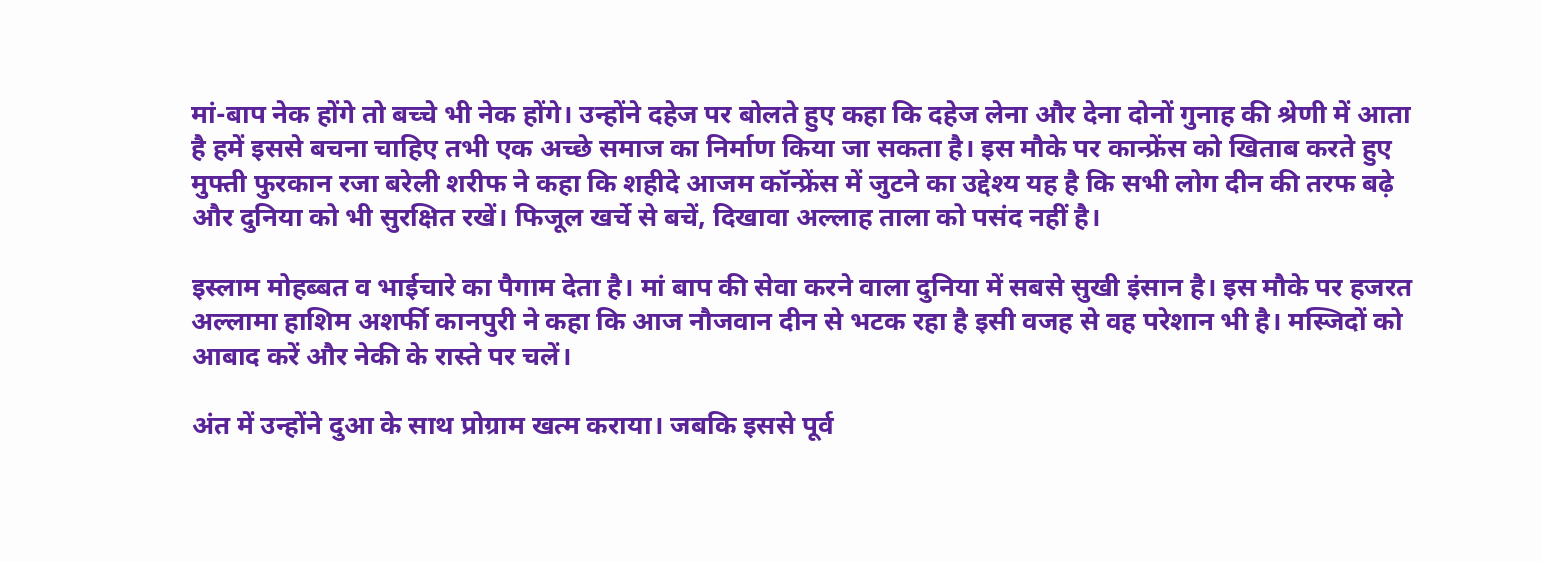मां-बाप नेक होंगे तो बच्चे भी नेक होंगे। उन्होंने दहेज पर बोलते हुए कहा कि दहेज लेना और देना दोनों गुनाह की श्रेणी में आता है हमें इससे बचना चाहिए तभी एक अच्छे समाज का निर्माण किया जा सकता है। इस मौके पर कान्फ्रेंस को खिताब करते हुए मुफ्ती फुरकान रजा बरेली शरीफ ने कहा कि शहीदे आजम कॉन्फ्रेंस में जुटने का उद्देश्य यह है कि सभी लोग दीन की तरफ बढ़े और दुनिया को भी सुरक्षित रखें। फिजूल खर्चे से बचें, दिखावा अल्लाह ताला को पसंद नहीं है।

इस्लाम मोहब्बत व भाईचारे का पैगाम देता है। मां बाप की सेवा करने वाला दुनिया में सबसे सुखी इंसान है। इस मौके पर हजरत अल्लामा हाशिम अशर्फी कानपुरी ने कहा कि आज नौजवान दीन से भटक रहा है इसी वजह से वह परेशान भी है। मस्जिदों को आबाद करें और नेकी के रास्ते पर चलें।

अंत में उन्होंने दुआ के साथ प्रोग्राम खत्म कराया। जबकि इससे पूर्व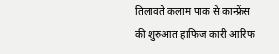तिलावते कलाम पाक से कान्फ्रेंस की शुरुआत हाफिज कारी आरिफ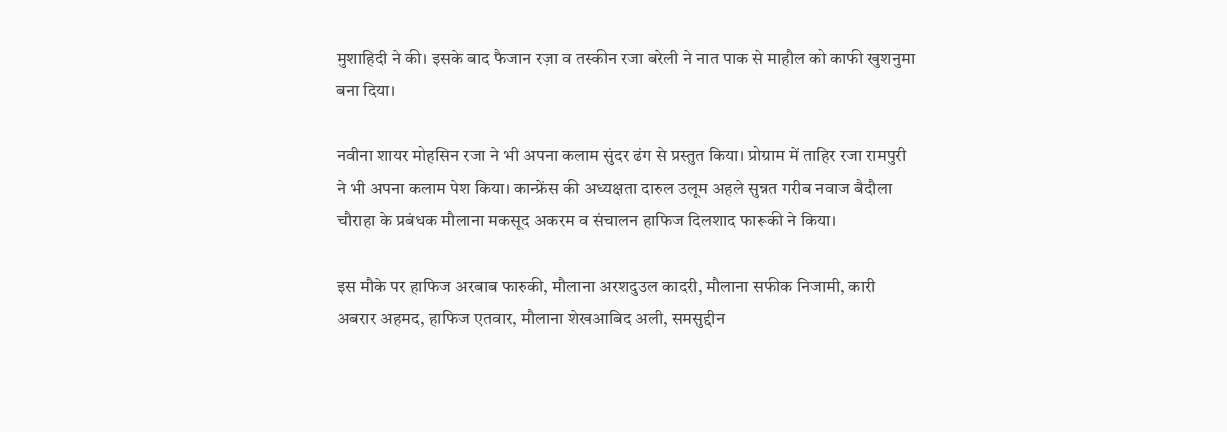मुशाहिदी ने की। इसके बाद फैजान रज़ा व तस्कीन रजा बरेली ने नात पाक से माहौल को काफी खुशनुमा बना दिया।

नवीना शायर मोहसिन रजा ने भी अपना कलाम सुंदर ढंग से प्रस्तुत किया। प्रोग्राम में ताहिर रजा रामपुरी ने भी अपना कलाम पेश किया। कान्फ्रेंस की अध्यक्षता दारुल उलूम अहले सुन्नत गरीब नवाज बैदौला चौराहा के प्रबंधक मौलाना मकसूद अकरम व संचालन हाफिज दिलशाद फारूकी ने किया।

इस मौके पर हाफिज अरबाब फारुकी, मौलाना अरशदुउल कादरी, मौलाना सफीक निजामी, कारी अबरार अहमद, हाफिज एतवार, मौलाना शेखआबिद अली, समसुद्दीन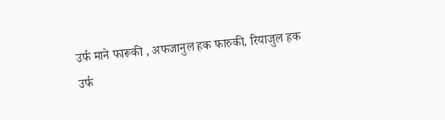उर्फ माने फारूकी , अफजानुल हक फारुकी, रियाजुल हक उर्फ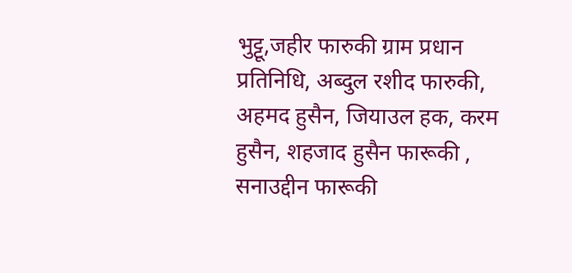भुट्टू,जहीर फारुकी ग्राम प्रधान प्रतिनिधि, अब्दुल रशीद फारुकी, अहमद हुसैन, जियाउल हक, करम हुसैन, शहजाद हुसैन फारूकी , सनाउद्दीन फारूकी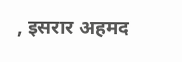, इसरार अहमद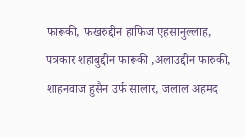फारूकी, फखरुद्दीन हाफिज एहसानुल्लाह, पत्रकार शहाबुद्दीन फारूकी ,अलाउद्दीन फारुकी, शाहनवाज हुसैन उर्फ सालार, जलाल अहमद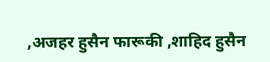,अजहर हुसैन फारूकी ,शाहिद हुसैन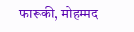फारूकी, मोहम्मद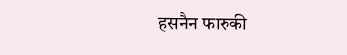हसनैन फारुकी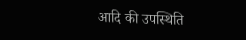आदि की उपस्थिति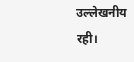उल्लेखनीय रही।